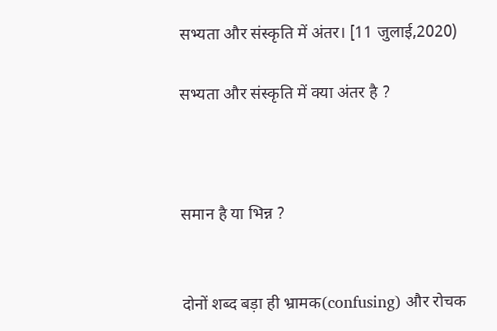सभ्यता और संस्कृति में अंतर। [11 जुलाई,2020)

सभ्यता और संस्कृति में क्या अंतर है ?



समान है या भिन्न ?


दोनों शब्द बड़ा ही भ्रामक(confusing) और रोचक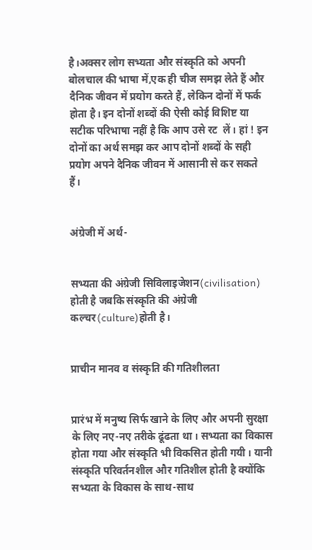है।अक्सर लोग सभ्यता और संस्कृति को अपनी बोलचाल की भाषा में,एक ही चीज समझ लेते हैं और दैनिक जीवन में प्रयोग करते हैं, लेकिन दोनों में फर्क होता है। इन दोनों शब्दों की ऐसी कोई विशिष्ट या सटीक परिभाषा नहीं है कि आप उसे रट  लें। हां ! इन दोनों का अर्थ समझ कर आप दोनों शब्दों के सही प्रयोग अपने दैनिक जीवन में आसानी से कर सकते हैं।


अंग्रेजी में अर्थ-


सभ्यता की अंग्रेजी सिविलाइजेशन(civilisation) होती है जबकि संस्कृति की अंग्रेजी कल्चर(culture)होती है।


प्राचीन मानव व संस्कृति की गतिशीलता


प्रारंभ में मनुष्य सिर्फ खाने के लिए और अपनी सुरक्षा के लिए नए-नए तरीके ढूंढता था। सभ्यता का विकास होता गया और संस्कृति भी विकसित होती गयी। यानी संस्कृति परिवर्तनशील और गतिशील होती है क्योंकि सभ्यता के विकास के साथ-साथ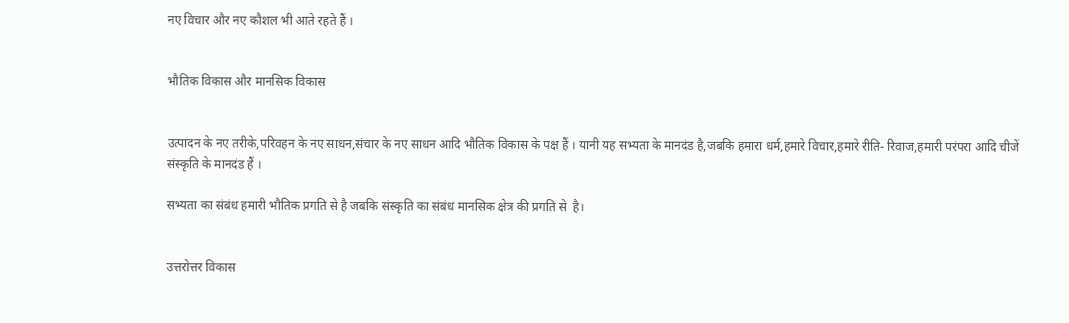नए विचार और नए कौशल भी आते रहते हैं ।


भौतिक विकास और मानसिक विकास


उत्पादन के नए तरीके,परिवहन के नए साधन,संचार के नए साधन आदि भौतिक विकास के पक्ष हैं । यानी यह सभ्यता के मानदंड है,जबकि हमारा धर्म,हमारे विचार,हमारे रीति- रिवाज,हमारी परंपरा आदि चीजें संस्कृति के मानदंड हैं ।

सभ्यता का संबंध हमारी भौतिक प्रगति से है जबकि संस्कृति का संबंध मानसिक क्षेत्र की प्रगति से  है।


उत्तरोत्तर विकास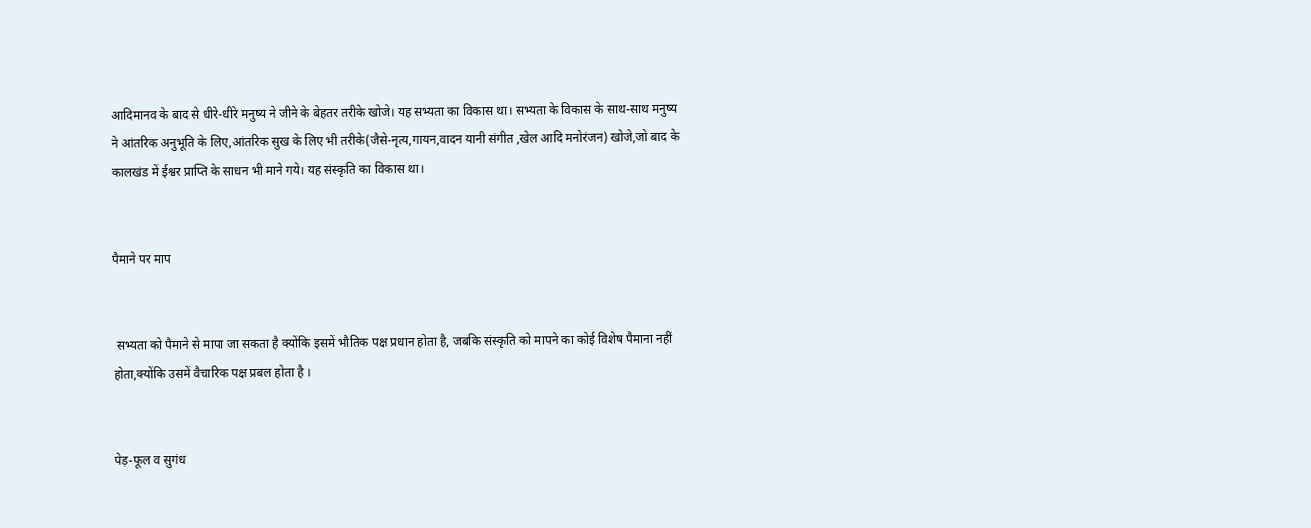आदिमानव के बाद से धीरे-धीरे मनुष्य ने जीने के बेहतर तरीके खोजे। यह सभ्यता का विकास था। सभ्यता के विकास के साथ-साथ मनुष्य ने आंतरिक अनुभूति के लिए,आंतरिक सुख के लिए भी तरीके(जैसे-नृत्य,गायन,वादन यानी संगीत ,खेल आदि मनोरंजन) खोजे,जो बाद के कालखंड में ईश्वर प्राप्ति के साधन भी माने गये। यह संस्कृति का विकास था।


पैमाने पर माप


 सभ्यता को पैमाने से मापा जा सकता है क्योंकि इसमें भौतिक पक्ष प्रधान होता है, जबकि संस्कृति को मापने का कोई विशेष पैमाना नहीं होता,क्योंकि उसमें वैचारिक पक्ष प्रबल होता है ।


पेड़-फूल व सुगंध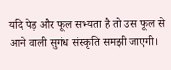यदि पेड़ और फूल सभ्यता है तो उस फूल से आने वाली सुगंध संस्कृति समझी जाएगी।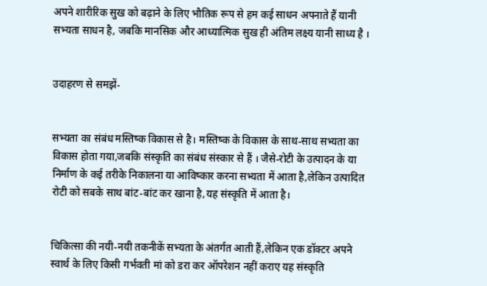अपने शारीरिक सुख को बढ़ाने के लिए भौतिक रूप से हम कई साधन अपनाते हैं यानी सभ्यता साधन है, जबकि मानसिक और आध्यात्मिक सुख ही अंतिम लक्ष्य यानी साध्य है ।


उदाहरण से समझें-


सभ्यता का संबंध मस्तिष्क विकास से है। मस्तिष्क के विकास के साथ-साथ सभ्यता का विकास होता गया,जबकि संस्कृति का संबंध संस्कार से हैं । जैसे-रोटी के उत्पादन के या निर्माण के कई तरीके निकालना या आविष्कार करना सभ्यता में आता है,लेकिन उत्पादित रोटी को सबके साथ बांट-बांट कर खाना है,यह संस्कृति में आता है।


चिकित्सा की नयी-नयी तकनीकें सभ्यता के अंतर्गत आती हैं,लेकिन एक डॉक्टर अपने स्वार्थ के लिए किसी गर्भवती मां को डरा कर ऑपरेशन नहीं कराए यह संस्कृति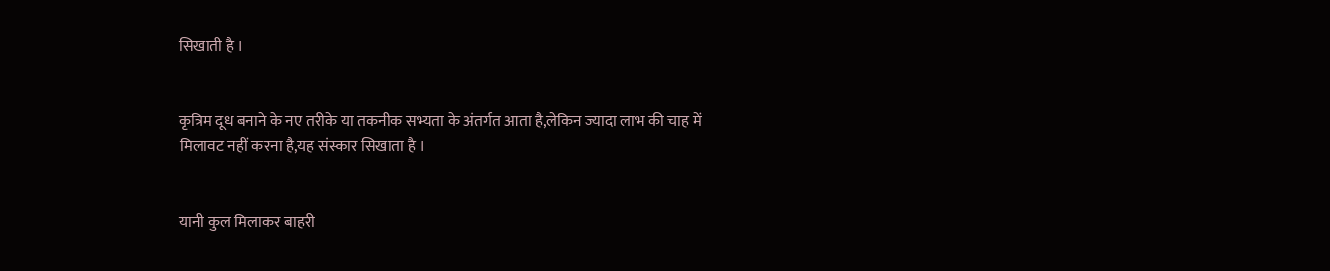सिखाती है ।


कृत्रिम दूध बनाने के नए तरीके या तकनीक सभ्यता के अंतर्गत आता है,लेकिन ज्यादा लाभ की चाह में मिलावट नहीं करना है,यह संस्कार सिखाता है ।


यानी कुल मिलाकर बाहरी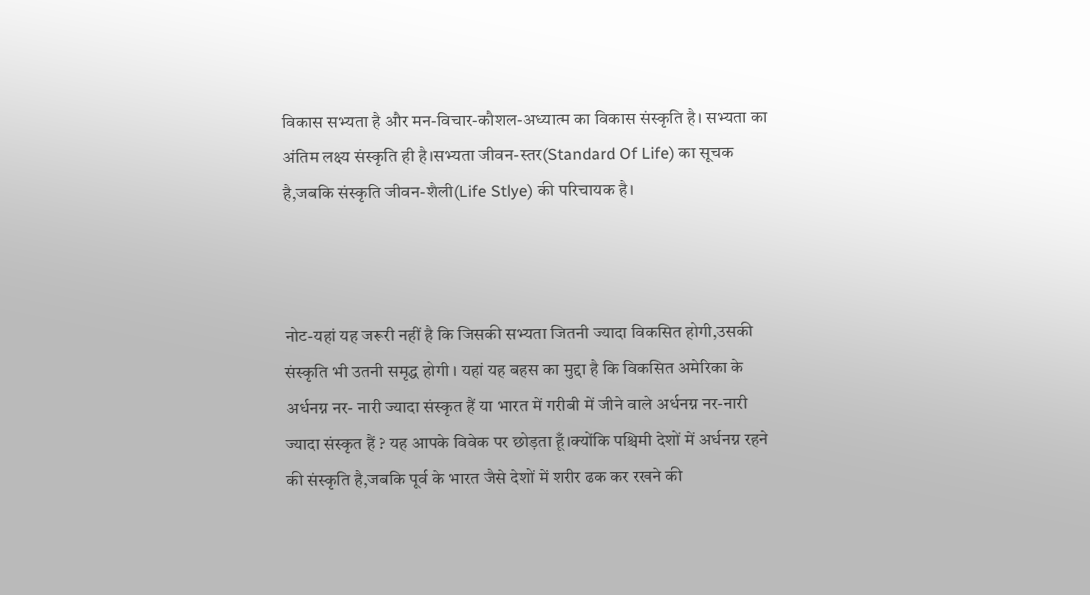विकास सभ्यता है और मन-विचार-कौशल-अध्यात्म का विकास संस्कृति है। सभ्यता का अंतिम लक्ष्य संस्कृति ही है।सभ्यता जीवन-स्तर(Standard Of Life) का सूचक है,जबकि संस्कृति जीवन-शैली(Life Stlye) की परिचायक है।



नोट-यहां यह जरूरी नहीं है कि जिसकी सभ्यता जितनी ज्यादा विकसित होगी,उसकी संस्कृति भी उतनी समृद्ध होगी । यहां यह बहस का मुद्दा है कि विकसित अमेरिका के अर्धनग्न नर- नारी ज्यादा संस्कृत हैं या भारत में गरीबी में जीने वाले अर्धनग्न नर-नारी ज्यादा संस्कृत हैं ? यह आपके विवेक पर छोड़ता हूँ।क्योंकि पश्चिमी देशों में अर्धनग्न रहने की संस्कृति है,जबकि पूर्व के भारत जैसे देशों में शरीर ढक कर रखने की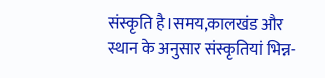संस्कृति है।समय,कालखंड और स्थान के अनुसार संस्कृतियां भिन्न-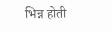भिन्न होती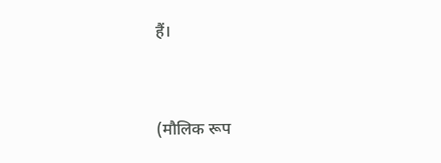हैं।


(मौलिक रूप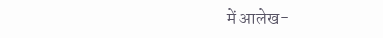में आलेख-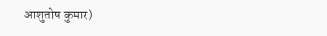आशुतोष कुमार)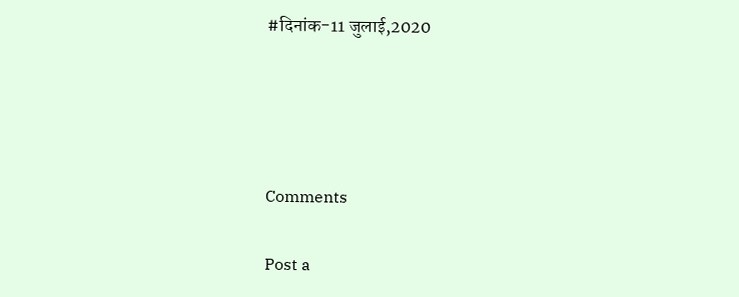#दिनांक-11 जुलाई,2020




Comments

Post a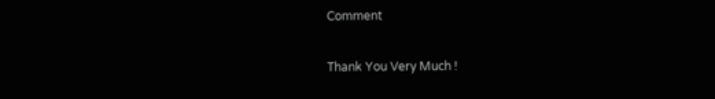Comment

Thank You Very Much !